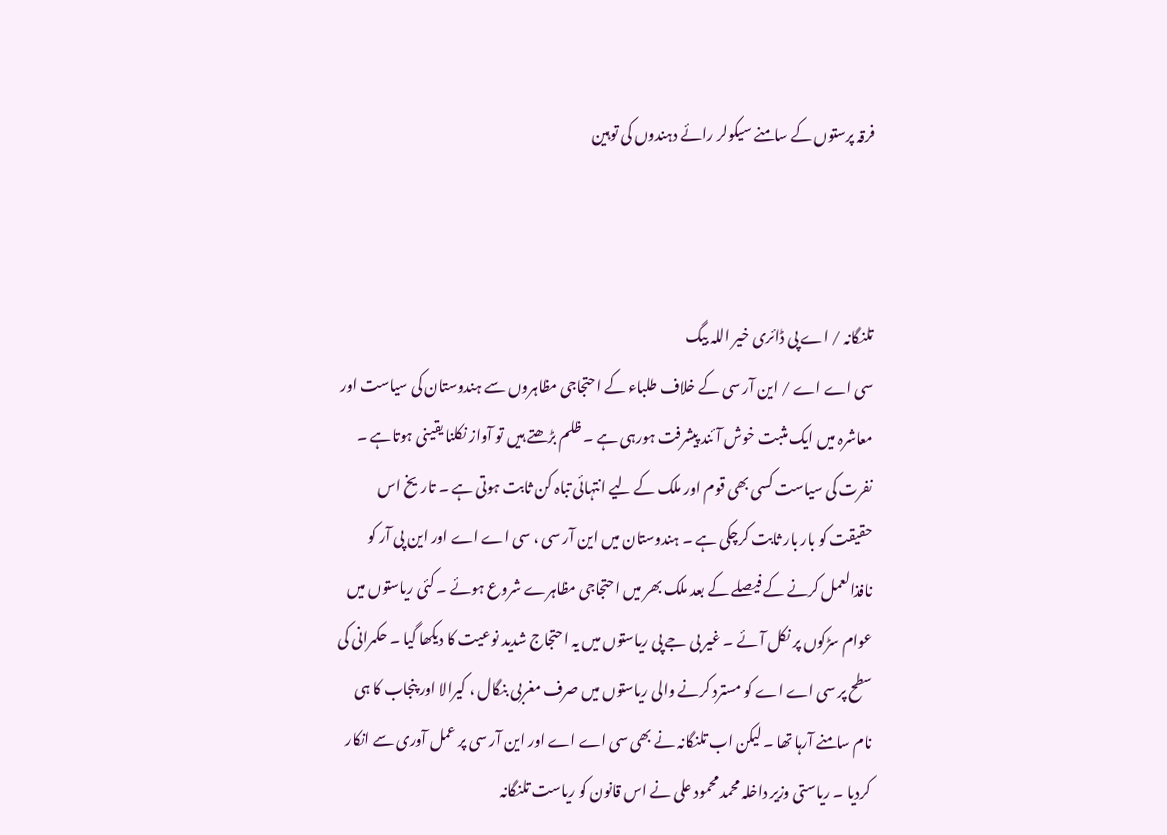فرقہ پرستوں کے سامنے سیکولر رائے دہندوں کی توہین



تلنگانہ / اے پی ڈائری خیر اللہ بیگ
سی اے اے / این آر سی کے خلاف طلباء کے احتجاجی مظاہروں سے ہندوستان کی سیاست اور معاشرہ میں ایک مثبت خوش آئند پیشرفت ہورہی ہے ۔ ظلم بڑھتے ہیں تو آواز نکلنا یقینی ہوتاہے ۔ نفرت کی سیاست کسی بھی قوم اور ملک کے لیے انتہائی تباہ کن ثابت ہوتی ہے ۔ تاریخ اس حقیقت کو بار بار ثابت کرچکی ہے ۔ ہندوستان میں این آر سی ، سی اے اے اور این پی آر کو نافذالعمل کرنے کے فیصلے کے بعد ملک بھر میں احتجاجی مظاہرے شروع ہوئے ۔ کئی ریاستوں میں عوام سڑکوں پر نکل آئے ۔ غیر بی جے پی ریاستوں میں یہ احتجاج شدید نوعیت کا دیکھا گیا ۔ حکمرانی کی سطح پر سی اے اے کو مسترد کرنے والی ریاستوں میں صرف مغربی بنگال ، کیرالا اور پنجاب کا ہی نام سامنے آرہا تھا ۔ لیکن اب تلنگانہ نے بھی سی اے اے اور این آر سی پر عمل آوری سے انکار کردیا ۔ ریاستی وزیر داخلہ محمد محمود علی نے اس قانون کو ریاست تلنگانہ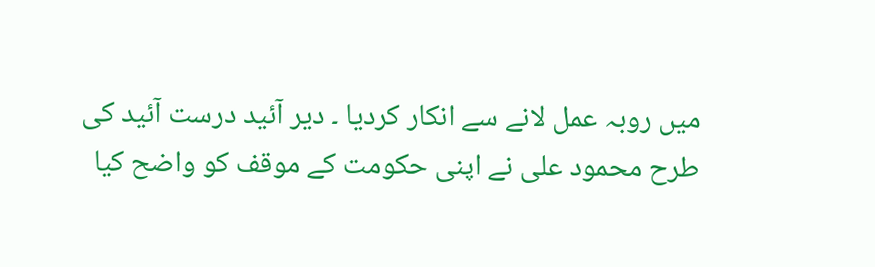میں روبہ عمل لانے سے انکار کردیا ۔ دیر آئید درست آئید کی طرح محمود علی نے اپنی حکومت کے موقف کو واضح کیا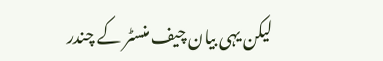لیکن یہی بیان چیف منسٹر کے چندر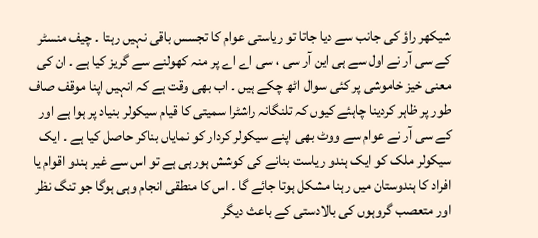شیکھر راؤ کی جانب سے دیا جاتا تو ریاستی عوام کا تجسس باقی نہیں رہتا ۔ چیف منسٹر کے سی آر نے اول سے ہی این آر سی ، سی اے اے پر منہ کھولنے سے گریز کیا ہے ۔ ان کی معنی خیز خاموشی پر کئی سوال اٹھ چکے ہیں ۔ اب بھی وقت ہے کہ انہیں اپنا موقف صاف طور پر ظاہر کردینا چاہئے کیوں کہ تلنگانہ راشٹرا سمیتی کا قیام سیکولر بنیاد پر ہوا ہے اور کے سی آر نے عوام سے ووٹ بھی اپنے سیکولر کردار کو نمایاں بناکر حاصل کیا ہے ۔ ایک سیکولر ملک کو ایک ہندو ریاست بنانے کی کوشش ہورہی ہے تو اس سے غیر ہندو اقوام یا افراد کا ہندوستان میں رہنا مشکل ہوتا جائے گا ۔ اس کا منطقی انجام وہی ہوگا جو تنگ نظر اور متعصب گروہوں کی بالادستی کے باعث دیگر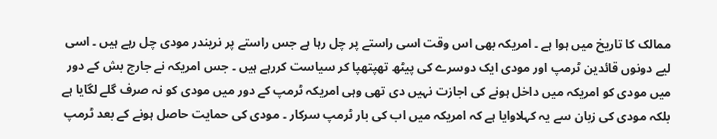ممالک کا تاریخ میں ہوا ہے ۔ امریکہ بھی اس وقت اسی راستے پر چل رہا ہے جس راستے پر نریندر مودی چل رہے ہیں ۔ اسی لیے دونوں قائدین ٹرمپ اور مودی ایک دوسرے کی پیٹھ تھپتھپا کر سیاست کررہے ہیں ۔ جس امریکہ نے جارج بش کے دور میں مودی کو امریکہ میں داخل ہونے کی اجازت نہیں دی تھی وہی امریکہ ٹرمپ کے دور میں مودی کو نہ صرف گلے لگایا ہے بلکہ مودی کی زبان سے یہ کہلاوایا ہے کہ امریکہ میں اب کی بار ٹرمپ سرکار ۔ مودی کی حمایت حاصل ہونے کے بعد ٹرمپ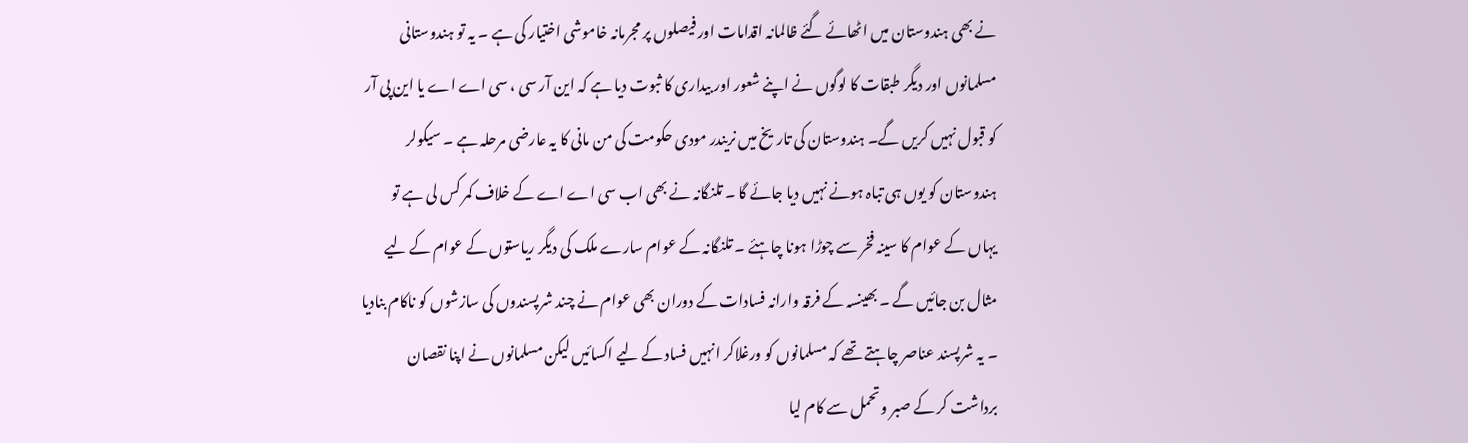نے بھی ہندوستان میں اٹھائے گئے ظالمانہ اقدامات اور فیصلوں پر مجرمانہ خاموشی اختیار کی ہے ۔ یہ تو ہندوستانی مسلمانوں اور دیگر طبقات کا لوگوں نے اپنے شعور اور بیداری کا ثبوت دیا ہے کہ این آر سی ، سی اے اے یا این پی آر کو قبول نہیں کریں گے۔ ہندوستان کی تاریخ میں نریندر مودی حکومت کی من مانی کا یہ عارضی مرحلہ ہے ۔ سیکولر ہندوستان کو یوں ہی تباہ ہونے نہیں دیا جائے گا ۔ تلنگانہ نے بھی اب سی اے اے کے خلاف کمر کس لی ہے تو یہاں کے عوام کا سینہ فخر سے چوڑا ہونا چاہئے ۔ تلنگانہ کے عوام سارے ملک کی دیگر ریاستوں کے عوام کے لیے مثال بن جائیں گے ۔ بھینسہ کے فرقہ وارانہ فسادات کے دوران بھی عوام نے چند شرپسندوں کی سازشوں کو ناکام بنادیا ۔ یہ شرپسند عناصر چاہتے تھے کہ مسلمانوں کو ورغلاکر انہیں فساد کے لیے اکسائیں لیکن مسلمانوں نے اپنا نقصان برداشت کر کے صبر و تحمل سے کام لیا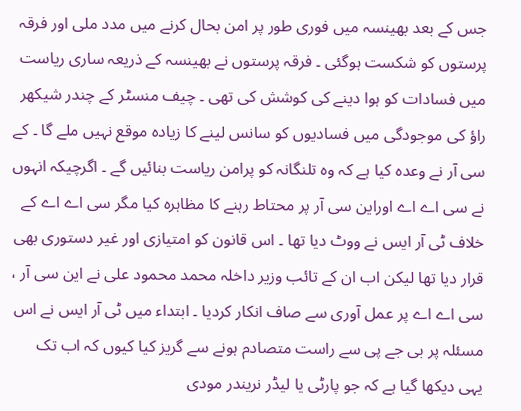جس کے بعد بھینسہ میں فوری طور پر امن بحال کرنے میں مدد ملی اور فرقہ پرستوں کو شکست ہوگئی ۔ فرقہ پرستوں نے بھینسہ کے ذریعہ ساری ریاست میں فسادات کو ہوا دینے کی کوشش کی تھی ۔ چیف منسٹر کے چندر شیکھر راؤ کی موجودگی میں فسادیوں کو سانس لینے کا زیادہ موقع نہیں ملے گا ۔ کے سی آر نے وعدہ کیا ہے کہ وہ تلنگانہ کو پرامن ریاست بنائیں گے ۔ اگرچیکہ انہوں نے سی اے اے اوراین سی آر پر محتاط رہنے کا مظاہرہ کیا مگر سی اے اے کے خلاف ٹی آر ایس نے ووٹ دیا تھا ۔ اس قانون کو امتیازی اور غیر دستوری بھی قرار دیا تھا لیکن اب ان کے تائب وزیر داخلہ محمد محمود علی نے این سی آر ، سی اے اے پر عمل آوری سے صاف انکار کردیا ۔ ابتداء میں ٹی آر ایس نے اس مسئلہ پر بی جے پی سے راست متصادم ہونے سے گریز کیا کیوں کہ اب تک یہی دیکھا گیا ہے کہ جو پارٹی یا لیڈر نریندر مودی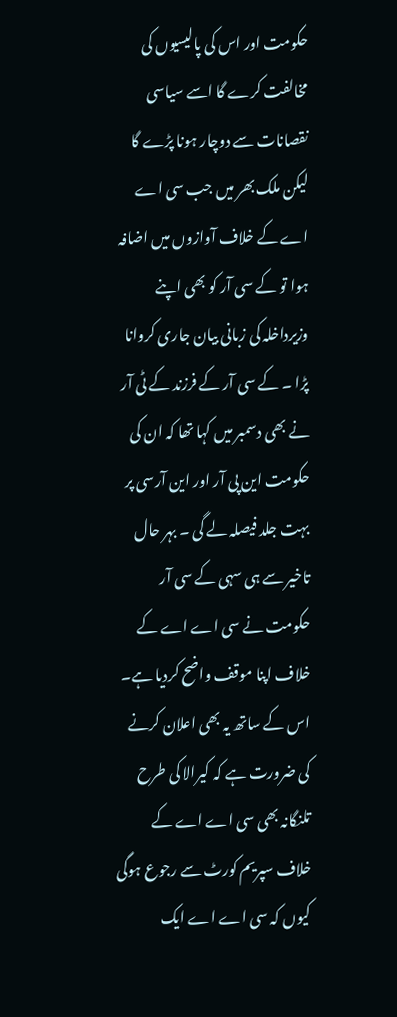حکومت اور اس کی پالیسیوں کی مخالفت کرے گا اسے سیاسی نقصانات سے دوچار ہونا پڑے گا لیکن ملک بھر میں جب سی اے اے کے خلاف آوازوں میں اضافہ ہوا تو کے سی آر کو بھی اپنے وزیرداخلہ کی زبانی بیان جاری کروانا پڑا ۔ کے سی آر کے فرزند کے ٹی آر نے بھی دسمبر میں کہا تھا کہ ان کی حکومت این پی آر اور این آرسی پر بہت جلد فیصلہ لے گی ۔ بہر حال تاخیر سے ہی سہی کے سی آر حکومت نے سی اے اے کے خلاف اپنا موقف واضح کردیا ہے۔ اس کے ساتھ یہ بھی اعلان کرنے کی ضرورت ہے کہ کیرالا کی طرح تلنگانہ بھی سی اے اے کے خلاف سپریم کورٹ سے رجوع ہوگی کیوں کہ سی اے اے ایک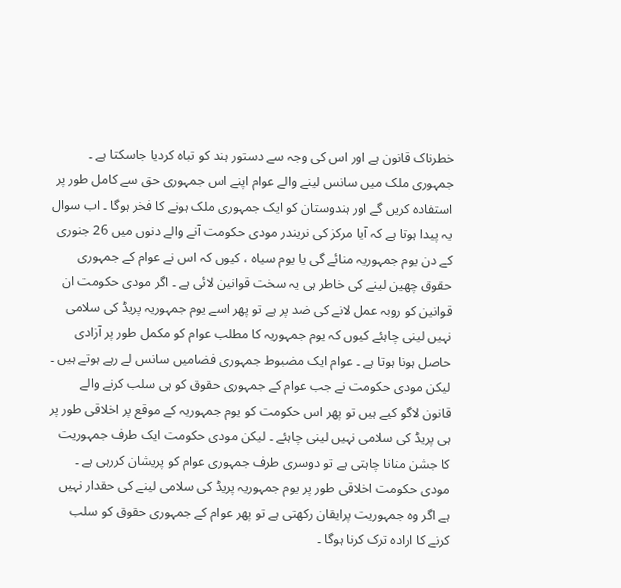خطرناک قانون ہے اور اس کی وجہ سے دستور ہند کو تباہ کردیا جاسکتا ہے ۔ جمہوری ملک میں سانس لینے والے عوام اپنے اس جمہوری حق سے کامل طور پر استفادہ کریں گے اور ہندوستان کو ایک جمہوری ملک ہونے کا فخر ہوگا ۔ اب سوال یہ پیدا ہوتا ہے کہ آیا مرکز کی نریندر مودی حکومت آنے والے دنوں میں 26 جنوری کے دن یوم جمہوریہ منائے گی یا یوم سیاہ ، کیوں کہ اس نے عوام کے جمہوری حقوق چھین لینے کی خاطر ہی یہ سخت قوانین لائی ہے ۔ اگر مودی حکومت ان قوانین کو روبہ عمل لانے کی ضد پر ہے تو پھر اسے یوم جمہوریہ پریڈ کی سلامی نہیں لینی چاہئے کیوں کہ یوم جمہوریہ کا مطلب عوام کو مکمل طور پر آزادی حاصل ہونا ہوتا ہے ۔ عوام ایک مضبوط جمہوری فضامیں سانس لے رہے ہوتے ہیں ۔ لیکن مودی حکومت نے جب عوام کے جمہوری حقوق کو ہی سلب کرنے والے قانون لاگو کیے ہیں تو پھر اس حکومت کو یوم جمہوریہ کے موقع پر اخلاقی طور پر ہی پریڈ کی سلامی نہیں لینی چاہئے ۔ لیکن مودی حکومت ایک طرف جمہوریت کا جشن منانا چاہتی ہے تو دوسری طرف جمہوری عوام کو پریشان کررہی ہے ۔ مودی حکومت اخلاقی طور پر یوم جمہوریہ پریڈ کی سلامی لینے کی حقدار نہیں ہے اگر وہ جمہوریت پرایقان رکھتی ہے تو پھر عوام کے جمہوری حقوق کو سلب کرنے کا ارادہ ترک کرنا ہوگا ۔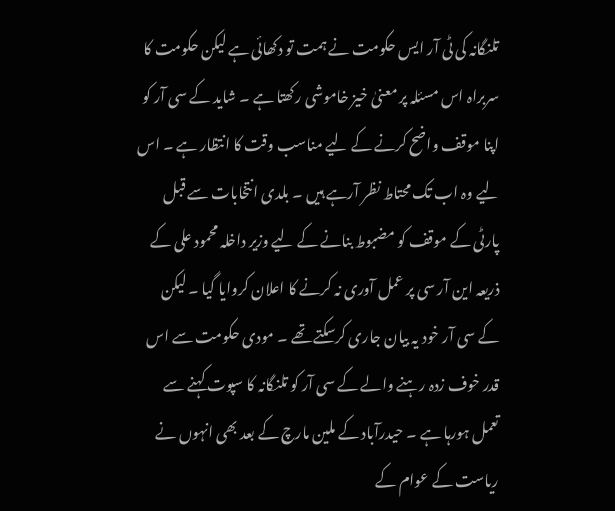تلنگانہ کی ٹی آر ایس حکومت نے ہمت تو دکھائی ہے لیکن حکومت کا سربراہ اس مسئلہ پر معنیٰ خیز خاموشی رکھتا ہے ۔ شاید کے سی آر کو اپنا موقف واضح کرنے کے لیے مناسب وقت کا انتظار ہے ۔ اس لیے وہ اب تک محتاط نظر آرہے ہیں ۔ بلدی انتخابات سے قبل پارٹی کے موقف کو مضبوط بنانے کے لیے وزیر داخلہ محمود علی کے ذریعہ این آر سی پر عمل آوری نہ کرنے کا اعلان کروایا گیا ۔ لیکن کے سی آر خود یہ بیان جاری کرسکتے تھے ۔ مودی حکومت سے اس قدر خوف زدہ رہنے والے کے سی آر کو تلنگانہ کا سپوت کہنے سے تعمل ہورہا ہے ۔ حیدرآباد کے ملین مارچ کے بعد بھی انہوں نے ریاست کے عوام کے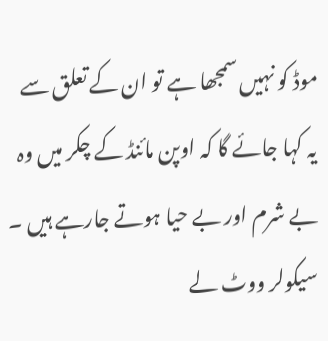موڈ کو نہیں سمجھا ہے تو ان کے تعلق سے یہ کہا جائے گا کہ اوپن مائنڈ کے چکر میں وہ بے شرم اور بے حیا ہوتے جارہے ہیں ۔ سیکولر ووٹ لے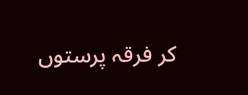کر فرقہ پرستوں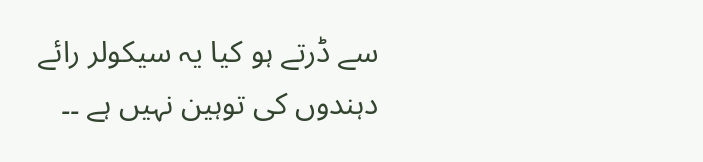سے ڈرتے ہو کیا یہ سیکولر رائے دہندوں کی توہین نہیں ہے ۔۔